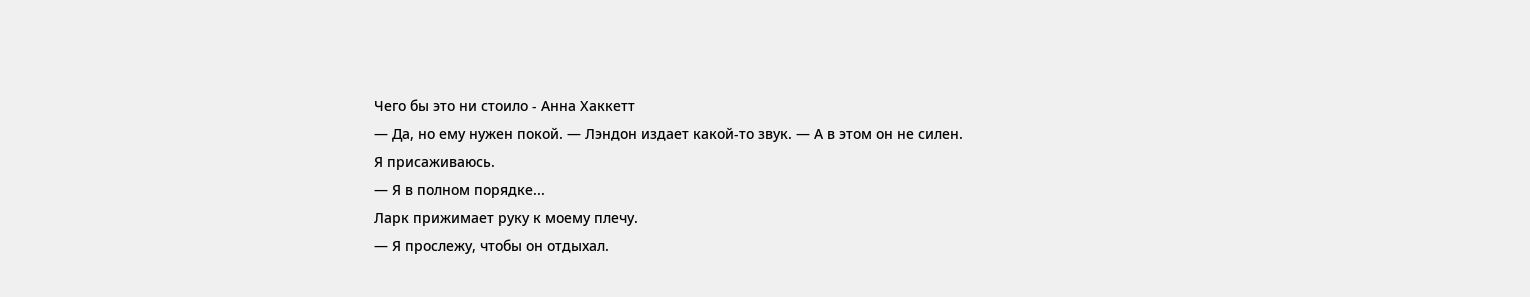Чего бы это ни стоило - Анна Хаккетт
— Да, но ему нужен покой. — Лэндон издает какой-то звук. — А в этом он не силен.
Я присаживаюсь.
— Я в полном порядке...
Ларк прижимает руку к моему плечу.
— Я прослежу, чтобы он отдыхал.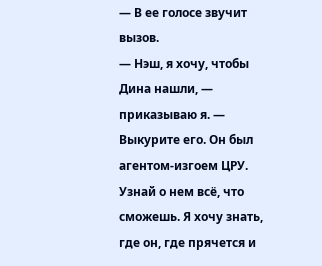— В ее голосе звучит вызов.
— Нэш, я хочу, чтобы Дина нашли, — приказываю я. — Выкурите его. Он был агентом-изгоем ЦРУ. Узнай о нем всё, что сможешь. Я хочу знать, где он, где прячется и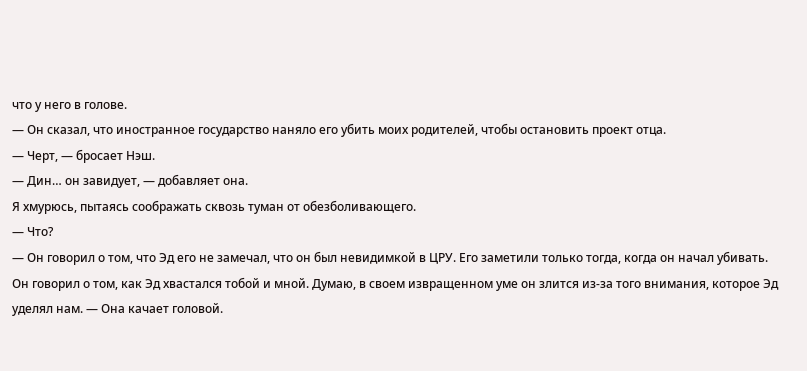что у него в голове.
— Он сказал, что иностранное государство наняло его убить моих родителей, чтобы остановить проект отца.
— Черт, — бросает Нэш.
— Дин… он завидует, — добавляет она.
Я хмурюсь, пытаясь соображать сквозь туман от обезболивающего.
— Что?
— Он говорил о том, что Эд его не замечал, что он был невидимкой в ЦРУ. Его заметили только тогда, когда он начал убивать. Он говорил о том, как Эд хвастался тобой и мной. Думаю, в своем извращенном уме он злится из-за того внимания, которое Эд уделял нам. — Она качает головой.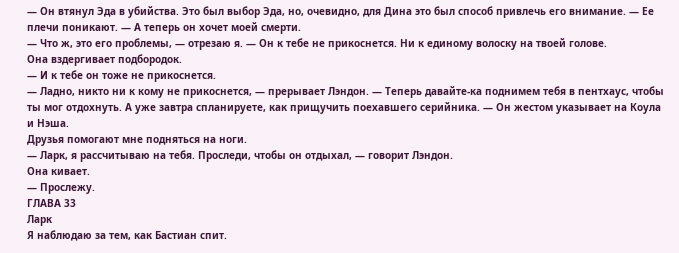— Он втянул Эда в убийства. Это был выбор Эда, но, очевидно, для Дина это был способ привлечь его внимание. — Ее плечи поникают. — А теперь он хочет моей смерти.
— Что ж, это его проблемы, — отрезаю я. — Он к тебе не прикоснется. Ни к единому волоску на твоей голове.
Она вздергивает подбородок.
— И к тебе он тоже не прикоснется.
— Ладно, никто ни к кому не прикоснется, — прерывает Лэндон. — Теперь давайте-ка поднимем тебя в пентхаус, чтобы ты мог отдохнуть. А уже завтра спланируете, как прищучить поехавшего серийника. — Он жестом указывает на Коула и Нэша.
Друзья помогают мне подняться на ноги.
— Ларк, я рассчитываю на тебя. Проследи, чтобы он отдыхал, — говорит Лэндон.
Она кивает.
— Прослежу.
ГЛАВА 33
Ларк
Я наблюдаю за тем, как Бастиан спит.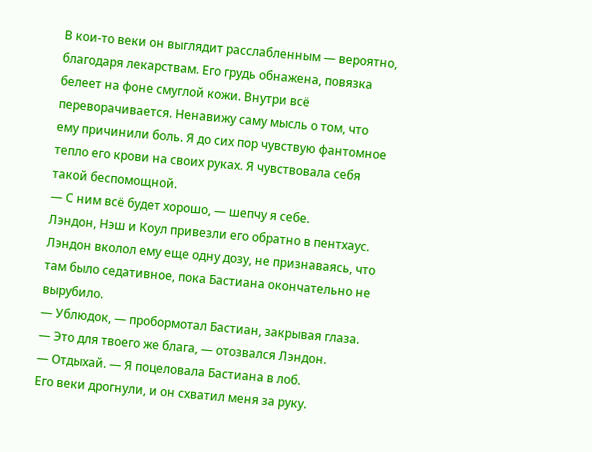В кои-то веки он выглядит расслабленным — вероятно, благодаря лекарствам. Его грудь обнажена, повязка белеет на фоне смуглой кожи. Внутри всё переворачивается. Ненавижу саму мысль о том, что ему причинили боль. Я до сих пор чувствую фантомное тепло его крови на своих руках. Я чувствовала себя такой беспомощной.
— С ним всё будет хорошо, — шепчу я себе.
Лэндон, Нэш и Коул привезли его обратно в пентхаус. Лэндон вколол ему еще одну дозу, не признаваясь, что там было седативное, пока Бастиана окончательно не вырубило.
— Ублюдок, — пробормотал Бастиан, закрывая глаза.
— Это для твоего же блага, — отозвался Лэндон.
— Отдыхай. — Я поцеловала Бастиана в лоб.
Его веки дрогнули, и он схватил меня за руку.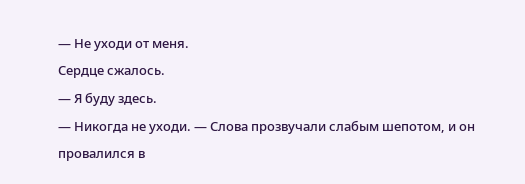— Не уходи от меня.
Сердце сжалось.
— Я буду здесь.
— Никогда не уходи. — Слова прозвучали слабым шепотом, и он провалился в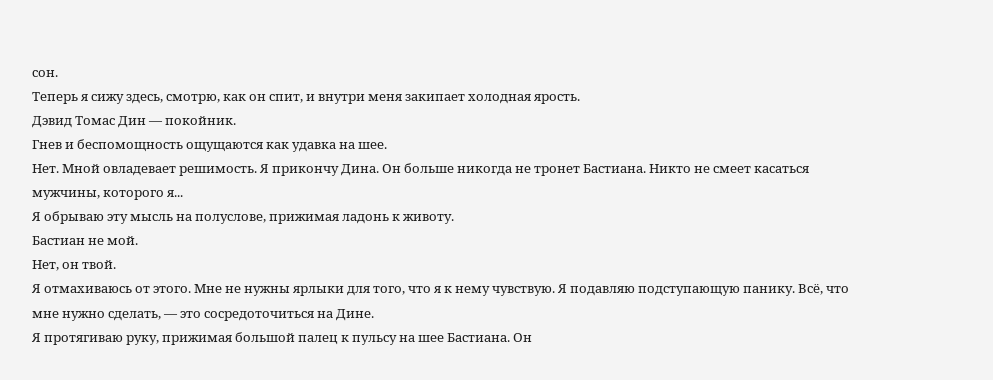сон.
Теперь я сижу здесь, смотрю, как он спит, и внутри меня закипает холодная ярость.
Дэвид Томас Дин — покойник.
Гнев и беспомощность ощущаются как удавка на шее.
Нет. Мной овладевает решимость. Я прикончу Дина. Он больше никогда не тронет Бастиана. Никто не смеет касаться мужчины, которого я...
Я обрываю эту мысль на полуслове, прижимая ладонь к животу.
Бастиан не мой.
Нет, он твой.
Я отмахиваюсь от этого. Мне не нужны ярлыки для того, что я к нему чувствую. Я подавляю подступающую панику. Всё, что мне нужно сделать, — это сосредоточиться на Дине.
Я протягиваю руку, прижимая большой палец к пульсу на шее Бастиана. Он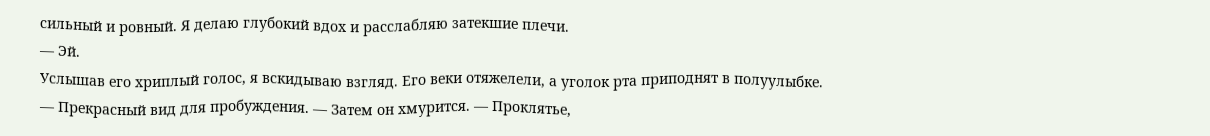сильный и ровный. Я делаю глубокий вдох и расслабляю затекшие плечи.
— Эй.
Услышав его хриплый голос, я вскидываю взгляд. Его веки отяжелели, а уголок рта приподнят в полуулыбке.
— Прекрасный вид для пробуждения. — Затем он хмурится. — Проклятье,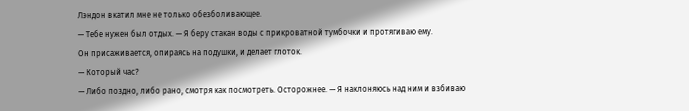Лэндон вкатил мне не только обезболивающее.
— Тебе нужен был отдых. — Я беру стакан воды с прикроватной тумбочки и протягиваю ему.
Он присаживается, опираясь на подушки, и делает глоток.
— Который час?
— Либо поздно, либо рано, смотря как посмотреть. Осторожнее. — Я наклоняюсь над ним и взбиваю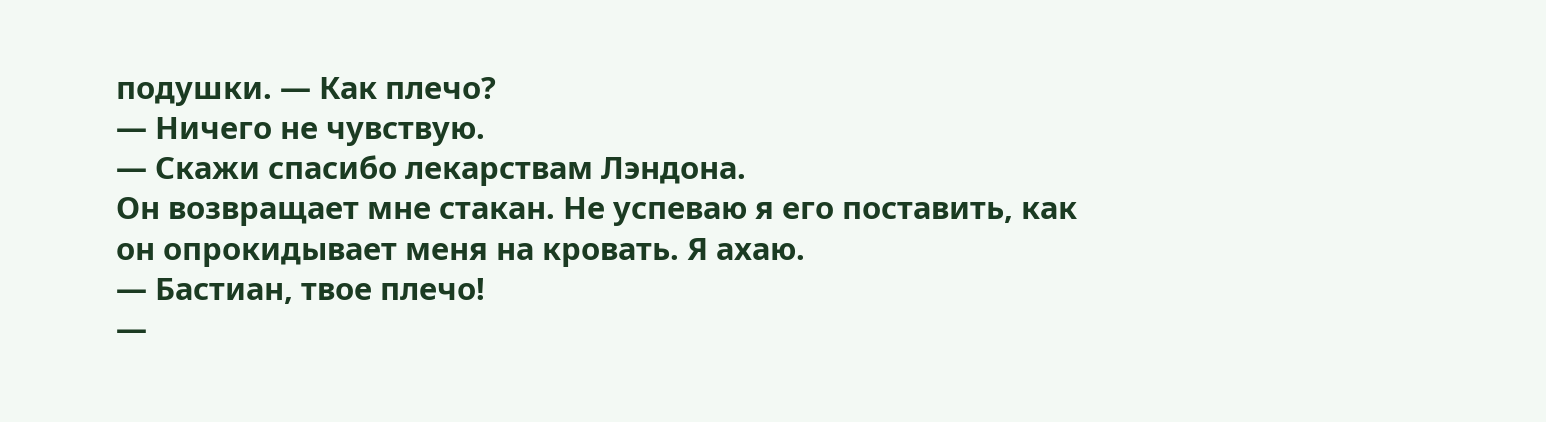подушки. — Как плечо?
— Ничего не чувствую.
— Скажи спасибо лекарствам Лэндона.
Он возвращает мне стакан. Не успеваю я его поставить, как он опрокидывает меня на кровать. Я ахаю.
— Бастиан, твое плечо!
—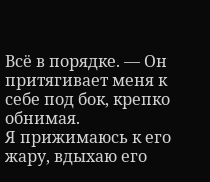Всё в порядке. — Он притягивает меня к себе под бок, крепко обнимая.
Я прижимаюсь к его жару, вдыхаю его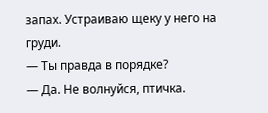запах. Устраиваю щеку у него на груди.
— Ты правда в порядке?
— Да. Не волнуйся, птичка.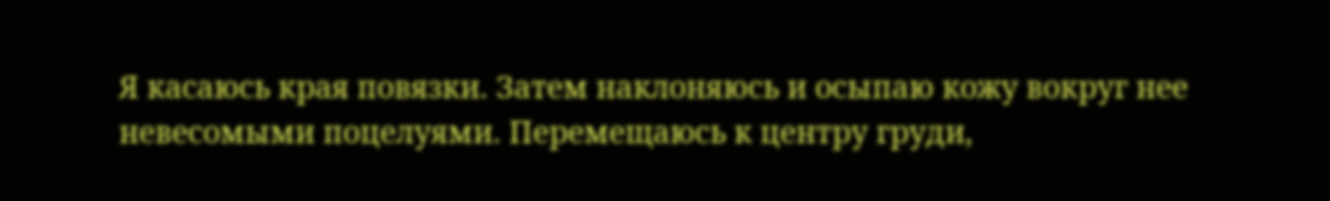Я касаюсь края повязки. Затем наклоняюсь и осыпаю кожу вокруг нее невесомыми поцелуями. Перемещаюсь к центру груди,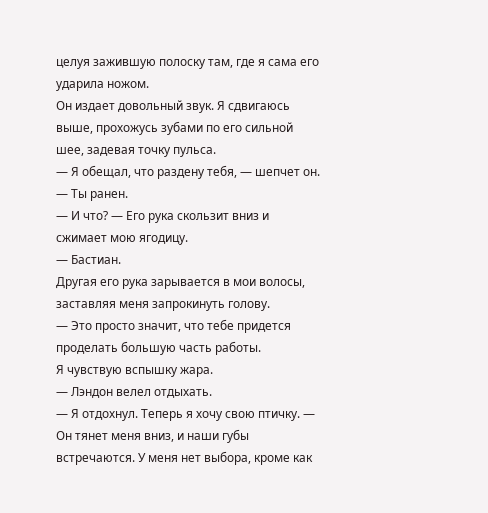целуя зажившую полоску там, где я сама его ударила ножом.
Он издает довольный звук. Я сдвигаюсь выше, прохожусь зубами по его сильной шее, задевая точку пульса.
— Я обещал, что раздену тебя, — шепчет он.
— Ты ранен.
— И что? — Его рука скользит вниз и сжимает мою ягодицу.
— Бастиан.
Другая его рука зарывается в мои волосы, заставляя меня запрокинуть голову.
— Это просто значит, что тебе придется проделать большую часть работы.
Я чувствую вспышку жара.
— Лэндон велел отдыхать.
— Я отдохнул. Теперь я хочу свою птичку. — Он тянет меня вниз, и наши губы встречаются. У меня нет выбора, кроме как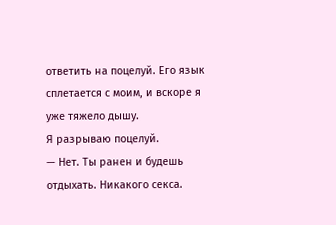ответить на поцелуй. Его язык сплетается с моим, и вскоре я уже тяжело дышу.
Я разрываю поцелуй.
— Нет. Ты ранен и будешь отдыхать. Никакого секса.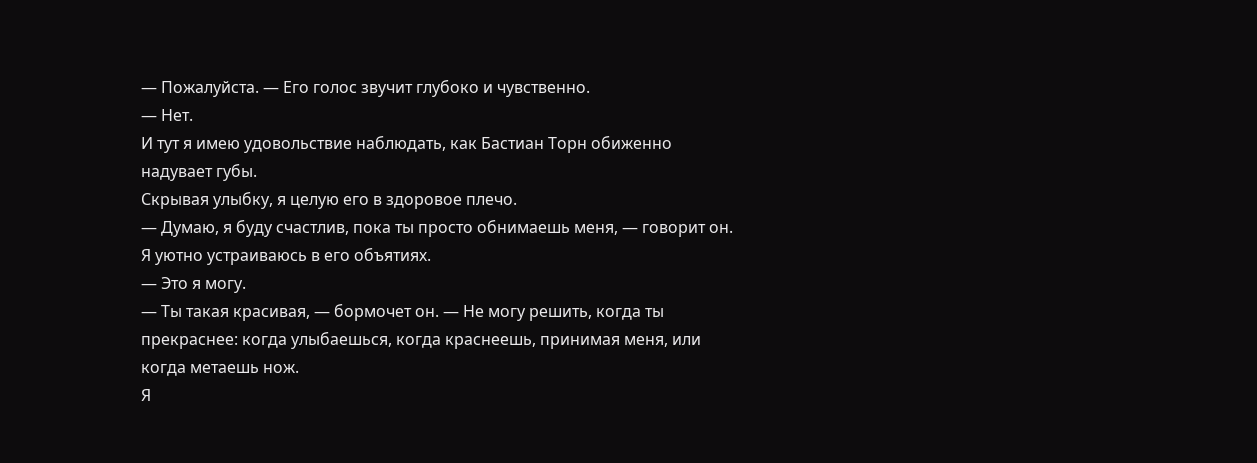— Пожалуйста. — Его голос звучит глубоко и чувственно.
— Нет.
И тут я имею удовольствие наблюдать, как Бастиан Торн обиженно надувает губы.
Скрывая улыбку, я целую его в здоровое плечо.
— Думаю, я буду счастлив, пока ты просто обнимаешь меня, — говорит он.
Я уютно устраиваюсь в его объятиях.
— Это я могу.
— Ты такая красивая, — бормочет он. — Не могу решить, когда ты прекраснее: когда улыбаешься, когда краснеешь, принимая меня, или когда метаешь нож.
Я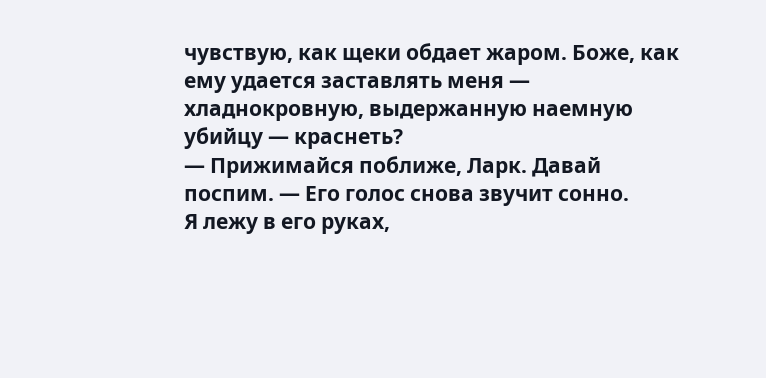чувствую, как щеки обдает жаром. Боже, как ему удается заставлять меня — хладнокровную, выдержанную наемную убийцу — краснеть?
— Прижимайся поближе, Ларк. Давай поспим. — Его голос снова звучит сонно.
Я лежу в его руках,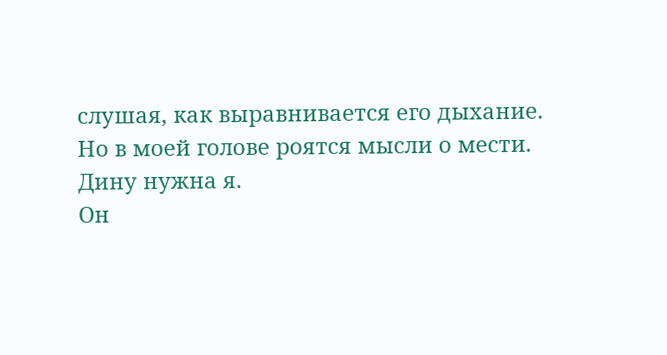слушая, как выравнивается его дыхание.
Но в моей голове роятся мысли о мести.
Дину нужна я.
Он